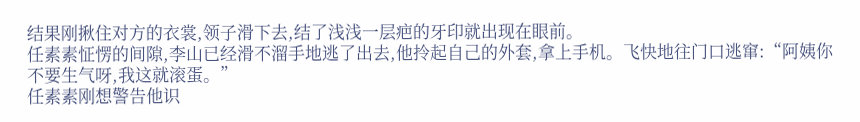结果刚揪住对方的衣裳,领子滑下去,结了浅浅一层疤的牙印就出现在眼前。
任素素怔愣的间隙,李山已经滑不溜手地逃了出去,他拎起自己的外套,拿上手机。飞快地往门口逃窜:“阿姨你不要生气呀,我这就滚蛋。”
任素素刚想警告他识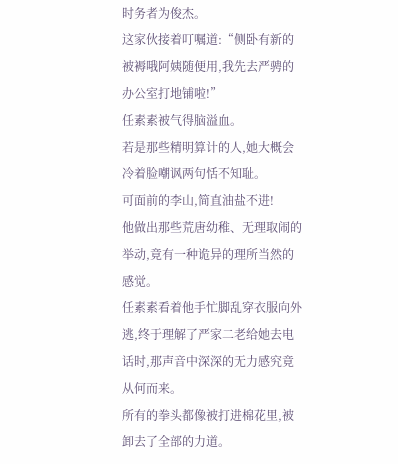时务者为俊杰。
这家伙接着叮嘱道:“侧卧有新的被褥哦阿姨随便用,我先去严骋的办公室打地铺啦!”
任素素被气得脑溢血。
若是那些精明算计的人,她大概会冷着脸嘲讽两句恬不知耻。
可面前的李山,简直油盐不进!
他做出那些荒唐幼稚、无理取闹的举动,竟有一种诡异的理所当然的感觉。
任素素看着他手忙脚乱穿衣服向外逃,终于理解了严家二老给她去电话时,那声音中深深的无力感究竟从何而来。
所有的拳头都像被打进棉花里,被卸去了全部的力道。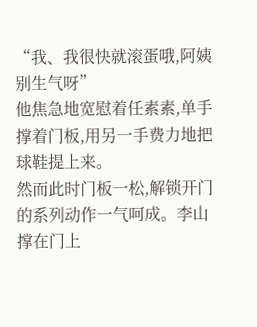“我、我很快就滚蛋哦,阿姨别生气呀”
他焦急地宽慰着任素素,单手撑着门板,用另一手费力地把球鞋提上来。
然而此时门板一松,解锁开门的系列动作一气呵成。李山撑在门上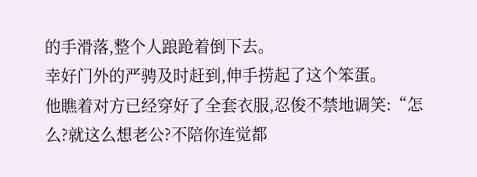的手滑落,整个人踉跄着倒下去。
幸好门外的严骋及时赶到,伸手捞起了这个笨蛋。
他瞧着对方已经穿好了全套衣服,忍俊不禁地调笑:“怎么?就这么想老公?不陪你连觉都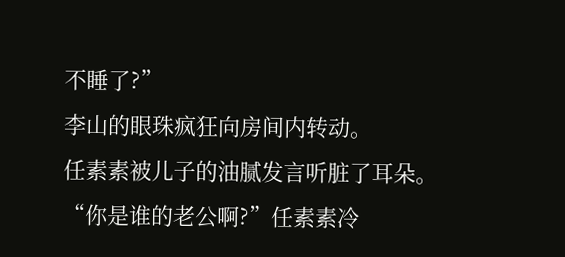不睡了?”
李山的眼珠疯狂向房间内转动。
任素素被儿子的油腻发言听脏了耳朵。
“你是谁的老公啊?”任素素冷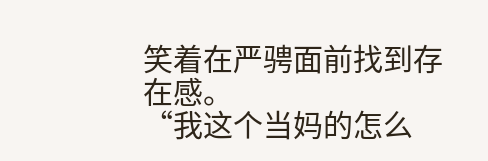笑着在严骋面前找到存在感。
“我这个当妈的怎么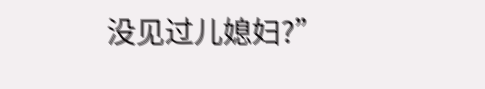没见过儿媳妇?”